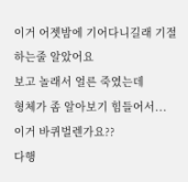이거 어젯밤에 기어다니길래 기절하는줄 알았어요
보고 놀래서 얼른 죽였는데
형체가 좀 알아보기 힘들어서...
이거 바퀴벌렌가요??
다행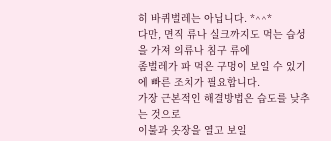히 바퀴벌레는 아닙니다. *^^*
다만, 면직 류나 실크까지도 먹는 습성을 가져 의류나 침구 류에
좀벌레가 파 먹은 구멍이 보일 수 있기에 빠른 조치가 필요합니다.
가장 근본적인 해결방법은 습도를 낮추는 것으로
이불과 옷장을 열고 보일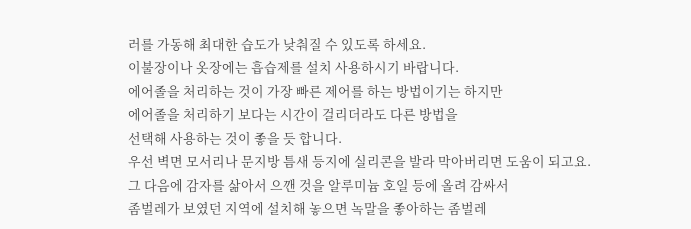러를 가동해 최대한 습도가 낮춰질 수 있도록 하세요.
이불장이나 옷장에는 흡습제를 설치 사용하시기 바랍니다.
에어졸을 처리하는 것이 가장 빠른 제어를 하는 방법이기는 하지만
에어졸을 처리하기 보다는 시간이 걸리더라도 다른 방법을
선택해 사용하는 것이 좋을 듯 합니다.
우선 벽면 모서리나 문지방 틈새 등지에 실리콘을 발라 막아버리면 도움이 되고요.
그 다음에 감자를 삶아서 으깬 것을 알루미늄 호일 등에 올려 감싸서
좀벌레가 보였던 지역에 설치해 놓으면 녹말을 좋아하는 좀벌레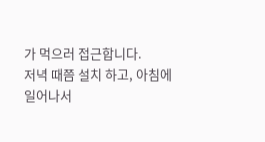가 먹으러 접근합니다.
저녁 때쯤 설치 하고, 아침에 일어나서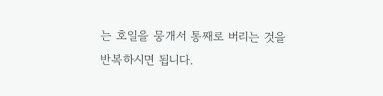는 호일을 뭉개서 통째로 버리는 것을
반복하시면 됩니다.